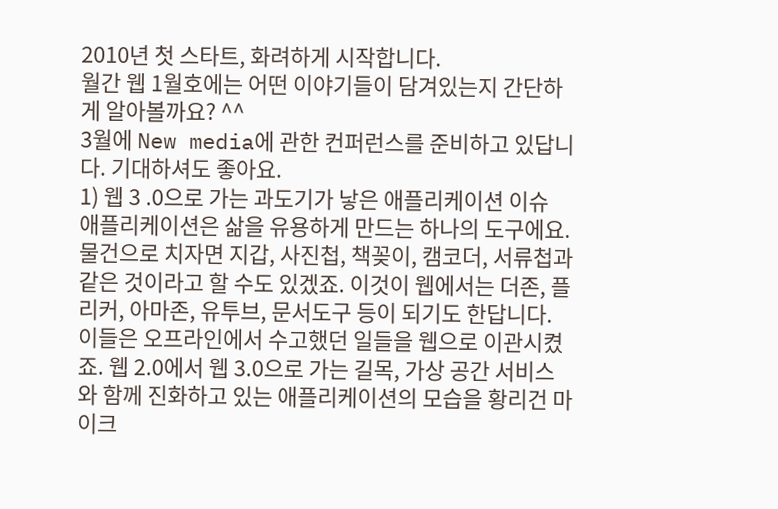2010년 첫 스타트, 화려하게 시작합니다.
월간 웹 1월호에는 어떤 이야기들이 담겨있는지 간단하게 알아볼까요? ^^
3월에 New media에 관한 컨퍼런스를 준비하고 있답니다. 기대하셔도 좋아요.
1) 웹 3 .0으로 가는 과도기가 낳은 애플리케이션 이슈
애플리케이션은 삶을 유용하게 만드는 하나의 도구에요. 물건으로 치자면 지갑, 사진첩, 책꽂이, 캠코더, 서류첩과 같은 것이라고 할 수도 있겠죠. 이것이 웹에서는 더존, 플리커, 아마존, 유투브, 문서도구 등이 되기도 한답니다. 이들은 오프라인에서 수고했던 일들을 웹으로 이관시켰죠. 웹 2.0에서 웹 3.0으로 가는 길목, 가상 공간 서비스와 함께 진화하고 있는 애플리케이션의 모습을 황리건 마이크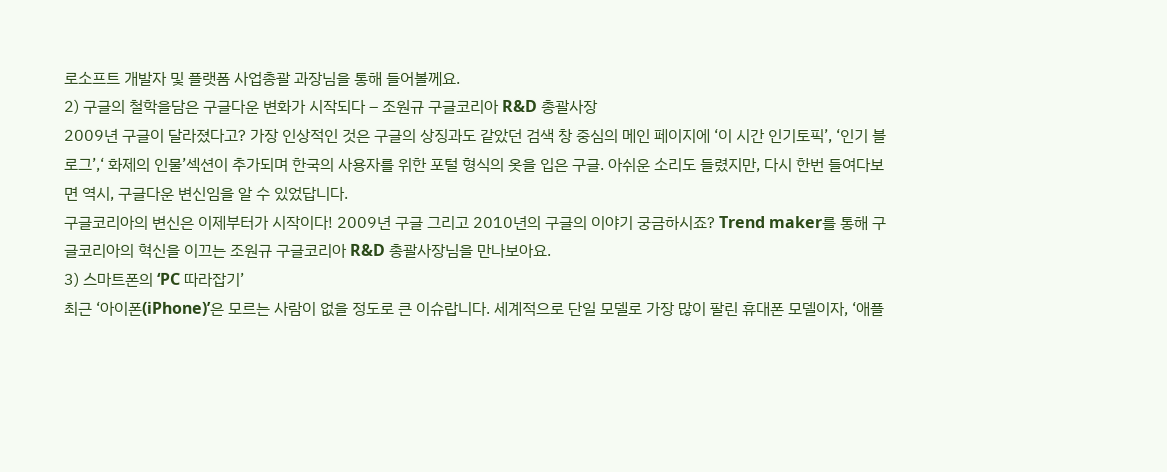로소프트 개발자 및 플랫폼 사업총괄 과장님을 통해 들어볼께요.
2) 구글의 철학을담은 구글다운 변화가 시작되다 – 조원규 구글코리아 R&D 총괄사장
2009년 구글이 달라졌다고? 가장 인상적인 것은 구글의 상징과도 같았던 검색 창 중심의 메인 페이지에 ‘이 시간 인기토픽’, ‘인기 블로그’,‘ 화제의 인물’섹션이 추가되며 한국의 사용자를 위한 포털 형식의 옷을 입은 구글. 아쉬운 소리도 들렸지만, 다시 한번 들여다보면 역시, 구글다운 변신임을 알 수 있었답니다.
구글코리아의 변신은 이제부터가 시작이다! 2009년 구글 그리고 2010년의 구글의 이야기 궁금하시죠? Trend maker를 통해 구글코리아의 혁신을 이끄는 조원규 구글코리아 R&D 총괄사장님을 만나보아요.
3) 스마트폰의 ‘PC 따라잡기’
최근 ‘아이폰(iPhone)’은 모르는 사람이 없을 정도로 큰 이슈랍니다. 세계적으로 단일 모델로 가장 많이 팔린 휴대폰 모델이자, ‘애플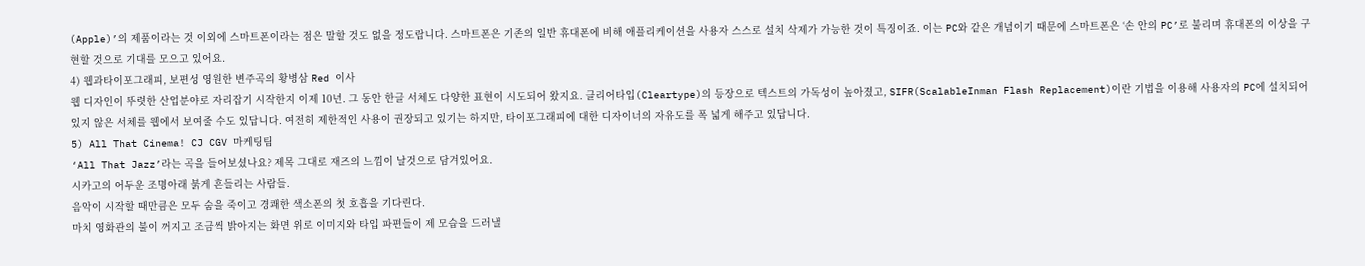(Apple)’의 제품이라는 것 이외에 스마트폰이라는 점은 말할 것도 없을 정도랍니다. 스마트폰은 기존의 일반 휴대폰에 비해 애플리케이션을 사용자 스스로 설치 삭제가 가능한 것이 특징이죠. 이는 PC와 같은 개념이기 때문에 스마트폰은 ‘손 안의 PC’로 불리며 휴대폰의 이상을 구현할 것으로 기대를 모으고 있어요.
4) 웹과타이포그래피, 보편성 영원한 변주곡의 황병삼 Red 이사
웹 디자인이 뚜렷한 산업분야로 자리잡기 시작한지 이제 10년. 그 동안 한글 서체도 다양한 표현이 시도되어 왔지요. 클리어타입(Cleartype)의 등장으로 텍스트의 가독성이 높아졌고, SIFR(ScalableInman Flash Replacement)이란 기법을 이용해 사용자의 PC에 설치되어있지 않은 서체를 웹에서 보여줄 수도 있답니다. 여전히 제한적인 사용이 권장되고 있기는 하지만, 타이포그래피에 대한 디자이너의 자유도를 폭 넓게 해주고 있답니다.
5) All That Cinema! CJ CGV 마케팅팀
‘All That Jazz’라는 곡을 들어보셨나요? 제목 그대로 재즈의 느낌이 날것으로 담겨있어요.
시카고의 어두운 조명아래 붉게 흔들리는 사람들.
음악이 시작할 때만큼은 모두 숨을 죽이고 경쾌한 색소폰의 첫 호흡을 기다린다.
마치 영화관의 불이 꺼지고 조금씩 밝아지는 화면 위로 이미지와 타입 파편들이 제 모습을 드러낼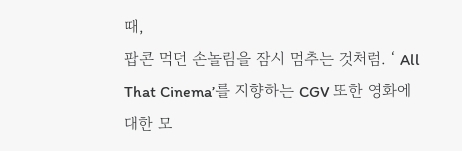때,
팝콘 먹던 손놀림을 잠시 멈추는 것처럼. ‘ All That Cinema’를 지향하는 CGV 또한 영화에 대한 모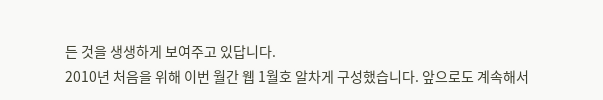든 것을 생생하게 보여주고 있답니다.
2010년 처음을 위해 이번 월간 웹 1월호 알차게 구성했습니다. 앞으로도 계속해서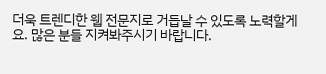더욱 트렌디한 웹 전문지로 거듭날 수 있도록 노력할게요. 많은 분들 지켜봐주시기 바랍니다.